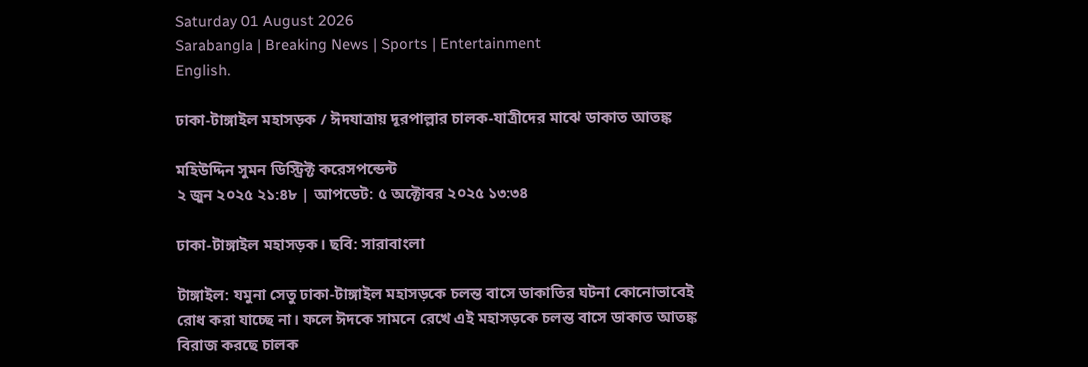Saturday 01 August 2026
Sarabangla | Breaking News | Sports | Entertainment
English.

ঢাকা-টাঙ্গাইল মহাসড়ক / ঈদযাত্রায় দূরপাল্লার চালক-যাত্রীদের মাঝে ডাকাত আতঙ্ক

মহিউদ্দিন সুমন ডিস্ট্রিক্ট করেসপন্ডেন্ট
২ জুন ২০২৫ ২১:৪৮ | আপডেট: ৫ অক্টোবর ২০২৫ ১৩:৩৪

ঢাকা-টাঙ্গাইল মহাসড়ক। ছবি: সারাবাংলা

টাঙ্গাইল: যমুনা সেতু ঢাকা-টাঙ্গাইল মহাসড়কে চলন্ত বাসে ডাকাতির ঘটনা কোনোভাবেই রোধ করা যাচ্ছে না। ফলে ঈদকে সামনে রেখে এই মহাসড়কে চলন্ত বাসে ডাকাত আতঙ্ক বিরাজ করছে চালক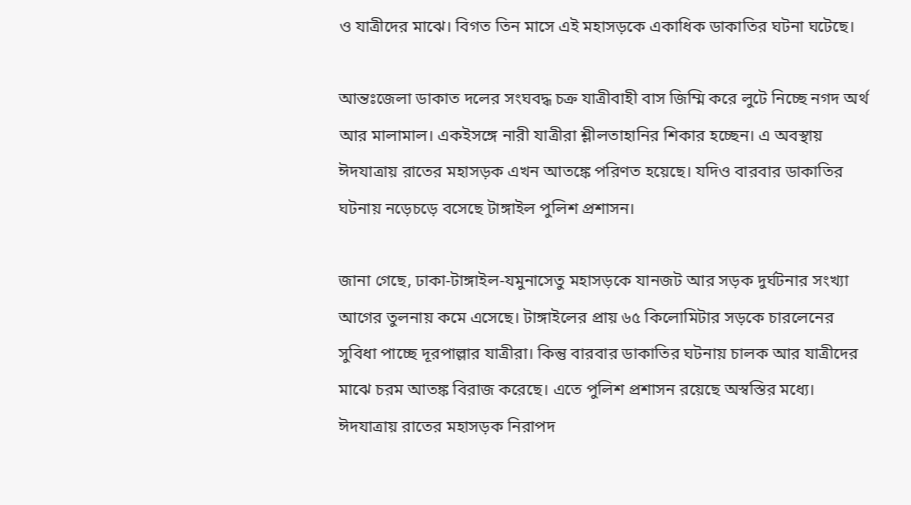ও যাত্রীদের মাঝে। বিগত তিন মাসে এই মহাসড়কে একাধিক ডাকাতির ঘটনা ঘটেছে।

আন্তঃজেলা ডাকাত দলের সংঘবদ্ধ চক্র যাত্রীবাহী বাস জিম্মি করে লুটে নিচ্ছে নগদ অর্থ আর মালামাল। একইসঙ্গে নারী যাত্রীরা শ্লীলতাহানির শিকার হচ্ছেন। এ অবস্থায় ঈদযাত্রায় রাতের মহাসড়ক এখন আতঙ্কে পরিণত হয়েছে। যদিও বারবার ডাকাতির ঘটনায় নড়েচড়ে বসেছে টাঙ্গাইল পুলিশ প্রশাসন।

জানা গেছে, ঢাকা-টাঙ্গাইল-যমুনাসেতু মহাসড়কে যানজট আর সড়ক দুর্ঘটনার সংখ্যা আগের তুলনায় কমে এসেছে। টাঙ্গাইলের প্রায় ৬৫ কিলোমিটার সড়কে চারলেনের সুবিধা পাচ্ছে দূরপাল্লার যাত্রীরা। কিন্তু বারবার ডাকাতির ঘটনায় চালক আর যাত্রীদের মাঝে চরম আতঙ্ক বিরাজ করেছে। এতে পুলিশ প্রশাসন রয়েছে অস্বস্তির মধ্যে। ঈদযাত্রায় রাতের মহাসড়ক নিরাপদ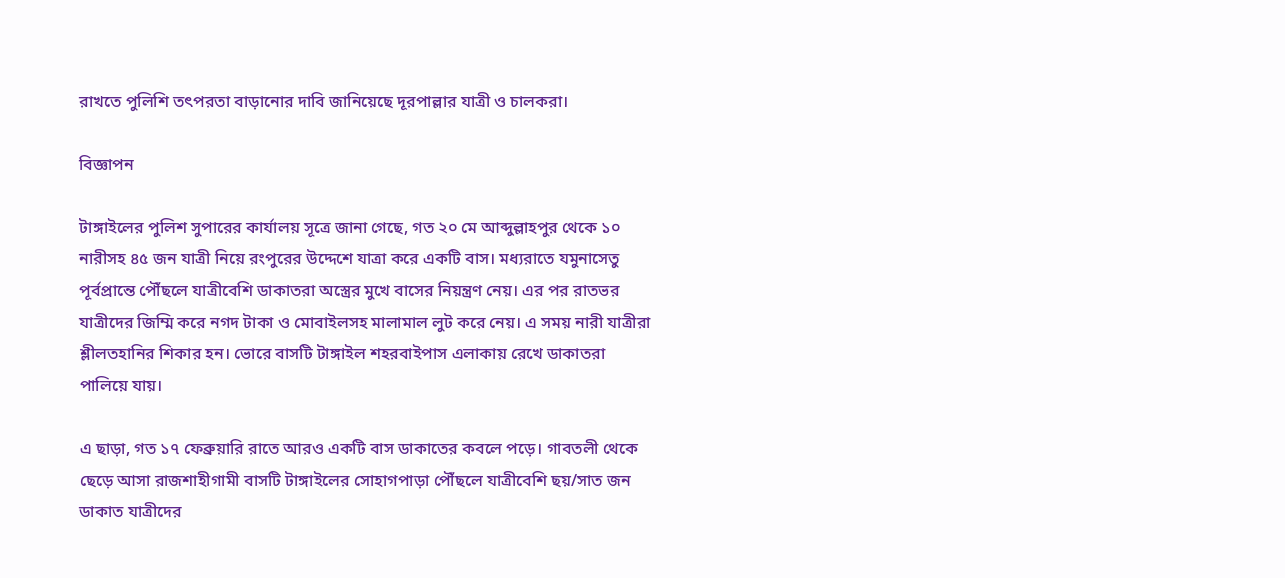রাখতে পুলিশি তৎপরতা বাড়ানোর দাবি জানিয়েছে দূরপাল্লার যাত্রী ও চালকরা।

বিজ্ঞাপন

টাঙ্গাইলের পুলিশ সুপারের কার্যালয় সূত্রে জানা গেছে, গত ২০ মে আব্দুল্লাহপুর থেকে ১০ নারীসহ ৪৫ জন যাত্রী নিয়ে রংপুরের উদ্দেশে যাত্রা করে একটি বাস। মধ্যরাতে যমুনাসেতু পূর্বপ্রান্তে পৌঁছলে যাত্রীবেশি ডাকাতরা অস্ত্রের মুখে বাসের নিয়ন্ত্রণ নেয়। এর পর রাতভর যাত্রীদের জিম্মি করে নগদ টাকা ও মোবাইলসহ মালামাল লুট করে নেয়। এ সময় নারী যাত্রীরা শ্লীলতহানির শিকার হন। ভোরে বাসটি টাঙ্গাইল শহরবাইপাস এলাকায় রেখে ডাকাতরা পালিয়ে যায়।

এ ছাড়া, গত ১৭ ফেব্রুয়ারি রাতে আরও একটি বাস ডাকাতের কবলে পড়ে। গাবতলী থেকে ছেড়ে আসা রাজশাহীগামী বাসটি টাঙ্গাইলের সোহাগপাড়া পৌঁছলে যাত্রীবেশি ছয়/সাত জন ডাকাত যাত্রীদের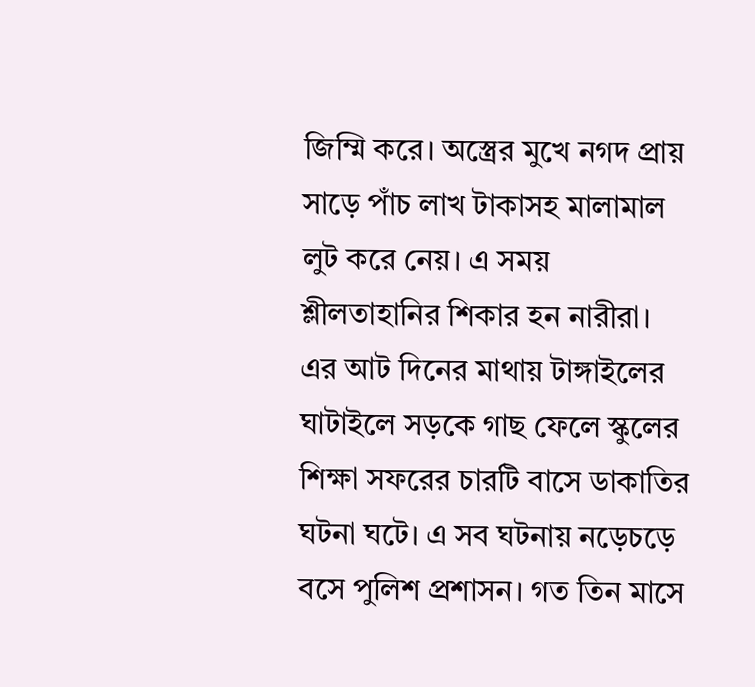জিম্মি করে। অস্ত্রের মুখে নগদ প্রায় সাড়ে পাঁচ লাখ টাকাসহ মালামাল লুট করে নেয়। এ সময় শ্লীলতাহানির শিকার হন নারীরা। এর আট দিনের মাথায় টাঙ্গাইলের ঘাটাইলে সড়কে গাছ ফেলে স্কুলের শিক্ষা সফরের চারটি বাসে ডাকাতির ঘটনা ঘটে। এ সব ঘটনায় নড়েচড়ে বসে পুলিশ প্রশাসন। গত তিন মাসে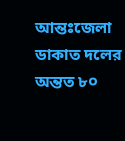আন্তঃজেলা ডাকাত দলের অন্তত ৮০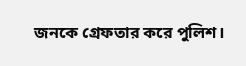জনকে গ্রেফতার করে পুলিশ।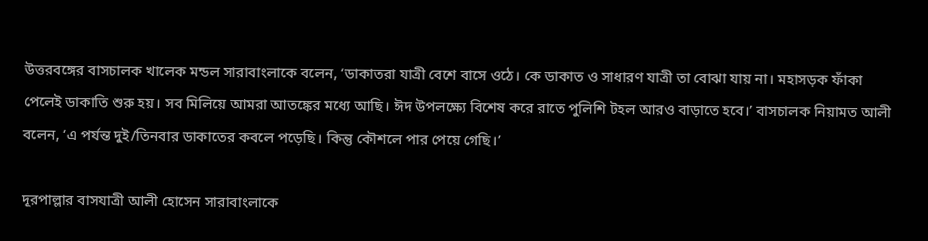উত্তরবঙ্গের বাসচালক খালেক মন্ডল সারাবাংলাকে বলেন, ‘ডাকাতরা যাত্রী বেশে বাসে ওঠে। কে ডাকাত ও সাধারণ যাত্রী তা বোঝা যায় না। মহাসড়ক ফাঁকা পেলেই ডাকাতি শুরু হয়। সব মিলিয়ে আমরা আতঙ্কের মধ্যে আছি। ঈদ উপলক্ষ্যে বিশেষ করে রাতে পুলিশি টহল আরও বাড়াতে হবে।’ বাসচালক নিয়ামত আলী বলেন, ‘এ পর্যন্ত দুই/তিনবার ডাকাতের কবলে পড়েছি। কিন্তু কৌশলে পার পেয়ে গেছি।’

দূরপাল্লার বাসযাত্রী আলী হোসেন সারাবাংলাকে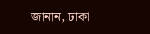জানান, ঢাকা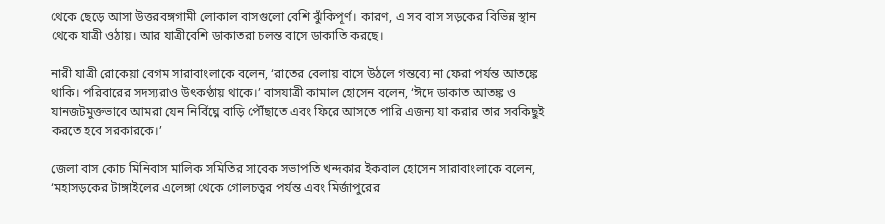থেকে ছেড়ে আসা উত্তরবঙ্গগামী লোকাল বাসগুলো বেশি ঝুঁকিপূর্ণ। কারণ, এ সব বাস সড়কের বিভিন্ন স্থান থেকে যাত্রী ওঠায়। আর যাত্রীবেশি ডাকাতরা চলন্ত বাসে ডাকাতি করছে।

নারী যাত্রী রোকেয়া বেগম সারাবাংলাকে বলেন, ‘রাতের বেলায় বাসে উঠলে গন্তব্যে না ফেরা পর্যন্ত আতঙ্কে থাকি। পরিবারের সদস্যরাও উৎকণ্ঠায় থাকে।’ বাসযাত্রী কামাল হোসেন বলেন, ‘ঈদে ডাকাত আতঙ্ক ও যানজটমুক্তভাবে আমরা যেন নির্বিঘ্নে বাড়ি পৌঁছাতে এবং ফিরে আসতে পারি এজন্য যা করার তার সবকিছুই করতে হবে সরকারকে।’

জেলা বাস কোচ মিনিবাস মালিক সমিতির সাবেক সভাপতি খন্দকার ইকবাল হোসেন সারাবাংলাকে বলেন, ‘মহাসড়কের টাঙ্গাইলের এলেঙ্গা থেকে গোলচত্বর পর্যন্ত এবং মির্জাপুরের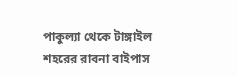পাকুল্যা থেকে টাঙ্গাইল শহরের রাবনা বাইপাস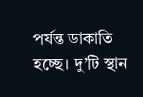পর্যন্ত ডাকাতি হচ্ছে। দু’টি স্থান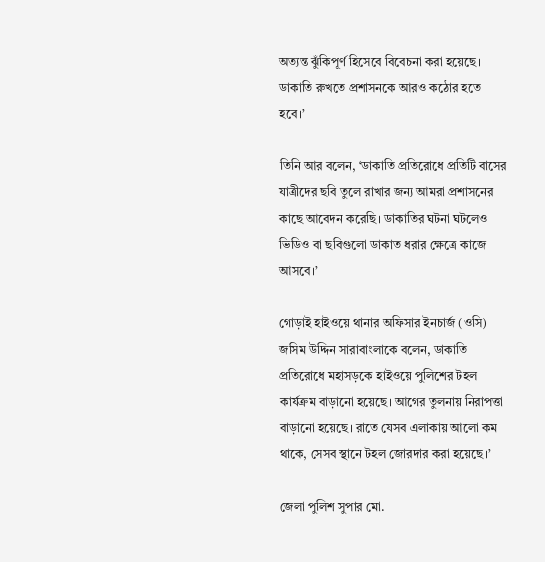অত্যন্ত ঝুঁকিপূর্ণ হিসেবে বিবেচনা করা হয়েছে। ডাকাতি রুখতে প্রশাসনকে আরও কঠোর হতে হবে।’

তিনি আর বলেন, ‘ডাকাতি প্রতিরোধে প্রতিটি বাসের যাত্রীদের ছবি তুলে রাখার জন্য আমরা প্রশাসনের কাছে আবেদন করেছি। ডাকাতির ঘটনা ঘটলেও ভিডিও বা ছবিগুলো ডাকাত ধরার ক্ষেত্রে কাজে আসবে।’

গোড়াই হাইওয়ে থানার অফিসার ইনচার্জ (ওসি) জসিম উদ্দিন সারাবাংলাকে বলেন, ডাকাতি প্রতিরোধে মহাসড়কে হাইওয়ে পুলিশের টহল কার্যক্রম বাড়ানো হয়েছে। আগের তুলনায় নিরাপত্তা বাড়ানো হয়েছে। রাতে যেসব এলাকায় আলো কম থাকে, সেসব স্থানে টহল জোরদার করা হয়েছে।’

জেলা পুলিশ সুপার মো.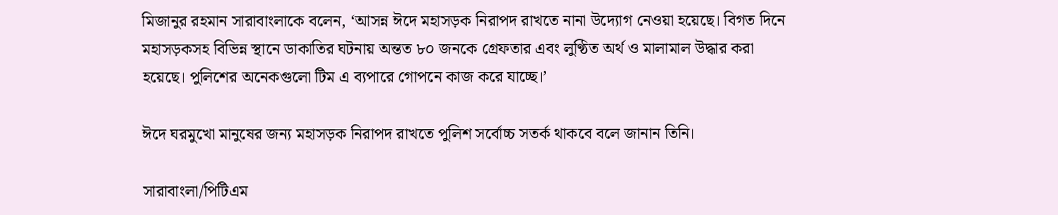মিজানুর রহমান সারাবাংলাকে বলেন, ‘আসন্ন ঈদে মহাসড়ক নিরাপদ রাখতে নানা উদ্যোগ নেওয়া হয়েছে। বিগত দিনে মহাসড়কসহ বিভিন্ন স্থানে ডাকাতির ঘটনায় অন্তত ৮০ জনকে গ্রেফতার এবং লুণ্ঠিত অর্থ ও মালামাল উদ্ধার করা হয়েছে। পুলিশের অনেকগুলো টিম এ ব্যপারে গোপনে কাজ করে যাচ্ছে।’

ঈদে ঘরমুখো মানুষের জন্য মহাসড়ক নিরাপদ রাখতে পুলিশ সর্বোচ্চ সতর্ক থাকবে বলে জানান তিনি।

সারাবাংলা/পিটিএম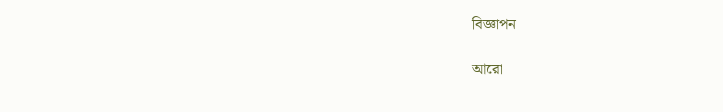বিজ্ঞাপন

আরো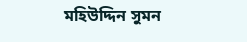মহিউদ্দিন সুমন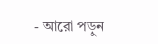- আরো পড়ুন